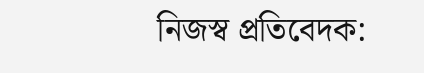নিজস্ব প্রতিবেদক: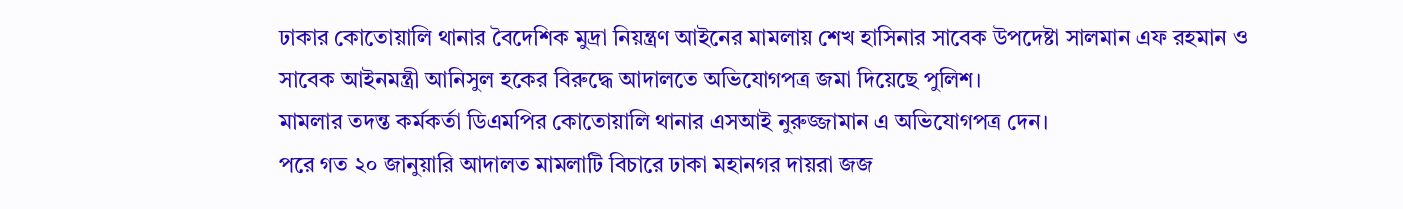ঢাকার কোতোয়ালি থানার বৈদেশিক মুদ্রা নিয়ন্ত্রণ আইনের মামলায় শেখ হাসিনার সাবেক উপদেষ্টা সালমান এফ রহমান ও সাবেক আইনমন্ত্রী আনিসুল হকের বিরুদ্ধে আদালতে অভিযোগপত্র জমা দিয়েছে পুলিশ।
মামলার তদন্ত কর্মকর্তা ডিএমপির কোতোয়ালি থানার এসআই নুরুজ্জামান এ অভিযোগপত্র দেন।
পরে গত ২০ জানুয়ারি আদালত মামলাটি বিচারে ঢাকা মহানগর দায়রা জজ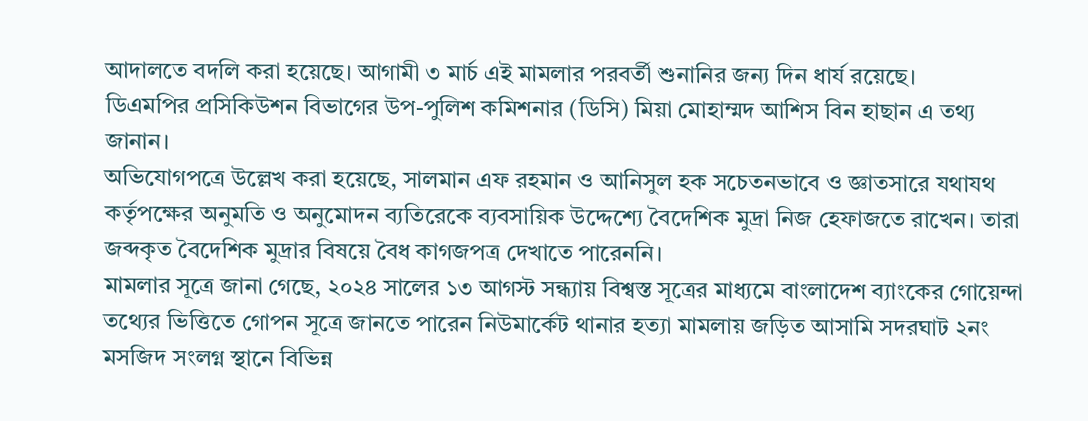আদালতে বদলি করা হয়েছে। আগামী ৩ মার্চ এই মামলার পরবর্তী শুনানির জন্য দিন ধার্য রয়েছে।
ডিএমপির প্রসিকিউশন বিভাগের উপ-পুলিশ কমিশনার (ডিসি) মিয়া মোহাম্মদ আশিস বিন হাছান এ তথ্য জানান।
অভিযোগপত্রে উল্লেখ করা হয়েছে, সালমান এফ রহমান ও আনিসুল হক সচেতনভাবে ও জ্ঞাতসারে যথাযথ কর্তৃপক্ষের অনুমতি ও অনুমোদন ব্যতিরেকে ব্যবসায়িক উদ্দেশ্যে বৈদেশিক মুদ্রা নিজ হেফাজতে রাখেন। তারা জব্দকৃত বৈদেশিক মুদ্রার বিষয়ে বৈধ কাগজপত্র দেখাতে পারেননি।
মামলার সূত্রে জানা গেছে, ২০২৪ সালের ১৩ আগস্ট সন্ধ্যায় বিশ্বস্ত সূত্রের মাধ্যমে বাংলাদেশ ব্যাংকের গোয়েন্দা তথ্যের ভিত্তিতে গোপন সূত্রে জানতে পারেন নিউমার্কেট থানার হত্যা মামলায় জড়িত আসামি সদরঘাট ২নং মসজিদ সংলগ্ন স্থানে বিভিন্ন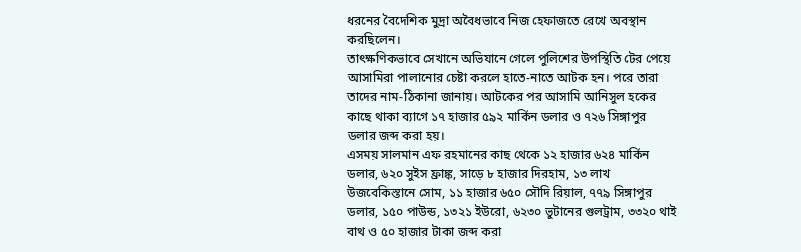ধরনের বৈদেশিক মুদ্রা অবৈধভাবে নিজ হেফাজতে রেখে অবস্থান করছিলেন।
তাৎক্ষণিকভাবে সেখানে অভিযানে গেলে পুলিশের উপস্থিতি টের পেয়ে আসামিরা পালানোর চেষ্টা করলে হাতে-নাতে আটক হন। পরে তারা তাদের নাম-ঠিকানা জানায়। আটকের পর আসামি আনিসুল হকের কাছে থাকা ব্যাগে ১৭ হাজার ৫৯২ মার্কিন ডলার ও ৭২৬ সিঙ্গাপুর ডলার জব্দ করা হয়।
এসময় সালমান এফ রহমানের কাছ থেকে ১২ হাজার ৬২৪ মার্কিন ডলার, ৬২০ সুইস ফ্রাঙ্ক, সাড়ে ৮ হাজার দিরহাম, ১৩ লাখ উজবেকিস্তানে সোম, ১১ হাজার ৬৫০ সৌদি রিয়াল, ৭৭৯ সিঙ্গাপুর ডলার, ১৫০ পাউন্ড, ১৩২১ ইউরো, ৬২৩০ ভুটানের গুলট্রাম, ৩৩২০ থাই বাথ ও ৫০ হাজার টাকা জব্দ করা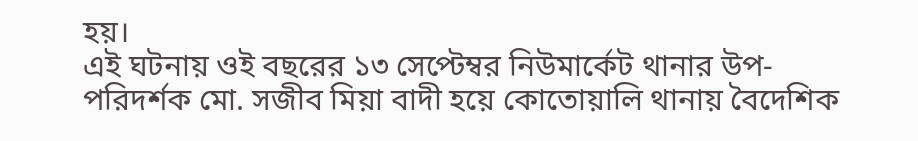হয়।
এই ঘটনায় ওই বছরের ১৩ সেপ্টেম্বর নিউমার্কেট থানার উপ-পরিদর্শক মো. সজীব মিয়া বাদী হয়ে কোতোয়ালি থানায় বৈদেশিক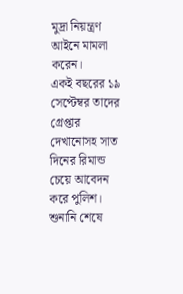মুদ্রা নিয়ন্ত্রণ আইনে মামলা করেন।
একই বছরের ১৯ সেপ্টেম্বর তাদের গ্রেপ্তার দেখানোসহ সাত দিনের রিমান্ড চেয়ে আবেদন করে পুলিশ। শুনানি শেষে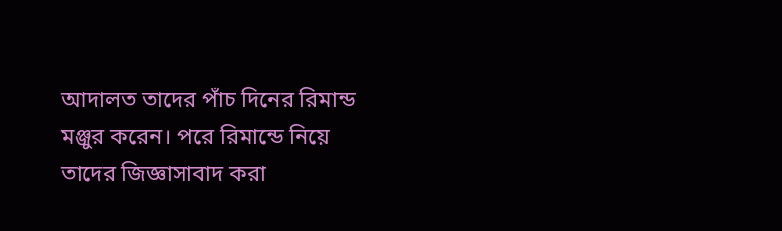আদালত তাদের পাঁচ দিনের রিমান্ড মঞ্জুর করেন। পরে রিমান্ডে নিয়ে তাদের জিজ্ঞাসাবাদ করা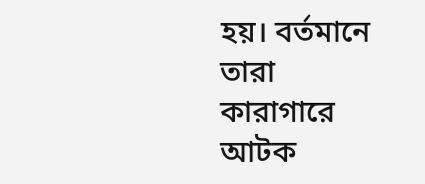হয়। বর্তমানে তারা কারাগারে আটক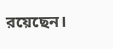রয়েছেন।